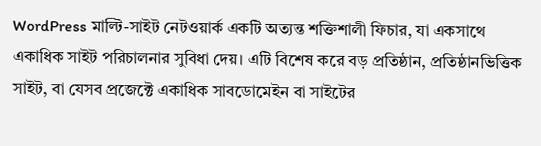WordPress মাল্টি-সাইট নেটওয়ার্ক একটি অত্যন্ত শক্তিশালী ফিচার, যা একসাথে একাধিক সাইট পরিচালনার সুবিধা দেয়। এটি বিশেষ করে বড় প্রতিষ্ঠান, প্রতিষ্ঠানভিত্তিক সাইট, বা যেসব প্রজেক্টে একাধিক সাবডোমেইন বা সাইটের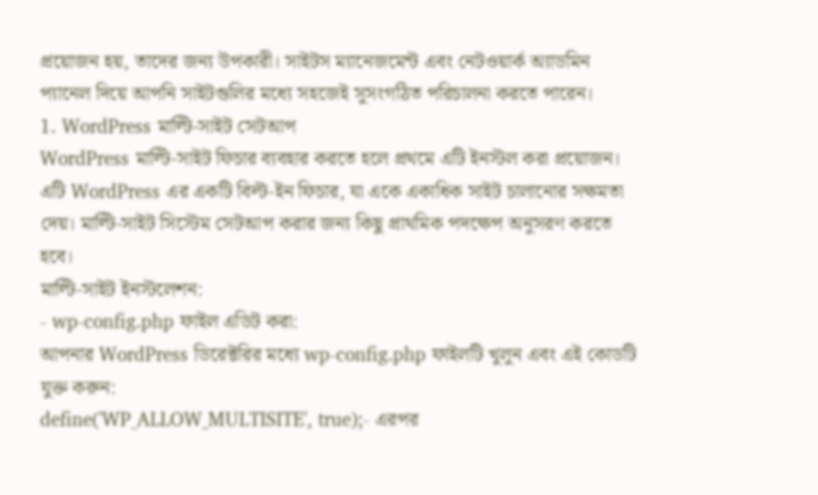প্রয়োজন হয়, তাদের জন্য উপকারী। সাইটস ম্যানেজমেন্ট এবং নেটওয়ার্ক অ্যাডমিন প্যানেল দিয়ে আপনি সাইটগুলির মধ্যে সহজেই সুসংগঠিত পরিচালনা করতে পারেন।
1. WordPress মাল্টি-সাইট সেটআপ
WordPress মাল্টি-সাইট ফিচার ব্যবহার করতে হলে প্রথমে এটি ইনস্টল করা প্রয়োজন। এটি WordPress এর একটি বিল্ট-ইন ফিচার, যা একে একাধিক সাইট চালানোর সক্ষমতা দেয়। মাল্টি-সাইট সিস্টেম সেটআপ করার জন্য কিছু প্রাথমিক পদক্ষেপ অনুসরণ করতে হবে।
মাল্টি-সাইট ইনস্টলেশন:
- wp-config.php ফাইল এডিট করা:
আপনার WordPress ডিরেক্টরির মধ্যে wp-config.php ফাইলটি খুলুন এবং এই কোডটি যুক্ত করুন:
define('WP_ALLOW_MULTISITE', true);- এরপর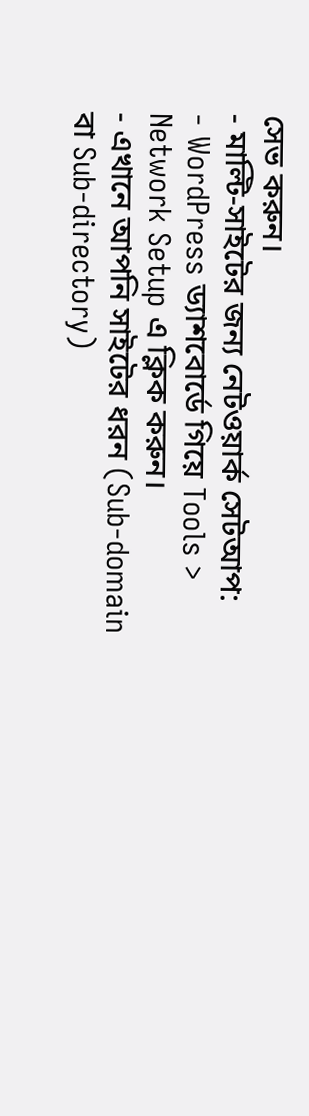সেভ করুন।
- মাল্টি-সাইটের জন্য নেটওয়ার্ক সেটআপ:
- WordPress ড্যাশবোর্ডে গিয়ে Tools > Network Setup এ ক্লিক করুন।
- এখানে আপনি সাইটের ধরন (Sub-domain বা Sub-directory)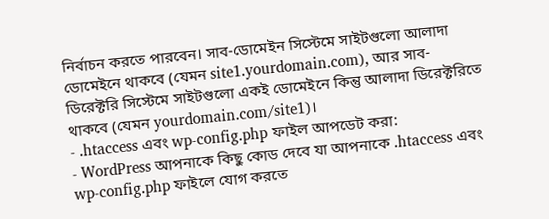নির্বাচন করতে পারবেন। সাব-ডোমেইন সিস্টেমে সাইটগুলো আলাদা ডোমেইনে থাকবে (যেমন site1.yourdomain.com), আর সাব-ডিরেক্টরি সিস্টেমে সাইটগুলো একই ডোমেইনে কিন্তু আলাদা ডিরেক্টরিতে থাকবে (যেমন yourdomain.com/site1)।
- .htaccess এবং wp-config.php ফাইল আপডেট করা:
- WordPress আপনাকে কিছু কোড দেবে যা আপনাকে .htaccess এবং wp-config.php ফাইলে যোগ করতে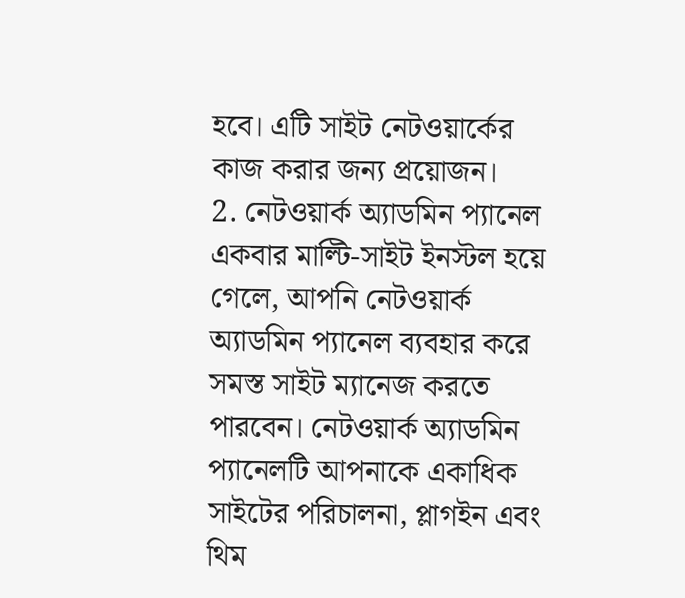হবে। এটি সাইট নেটওয়ার্কের কাজ করার জন্য প্রয়োজন।
2. নেটওয়ার্ক অ্যাডমিন প্যানেল
একবার মাল্টি-সাইট ইনস্টল হয়ে গেলে, আপনি নেটওয়ার্ক অ্যাডমিন প্যানেল ব্যবহার করে সমস্ত সাইট ম্যানেজ করতে পারবেন। নেটওয়ার্ক অ্যাডমিন প্যানেলটি আপনাকে একাধিক সাইটের পরিচালনা, প্লাগইন এবং থিম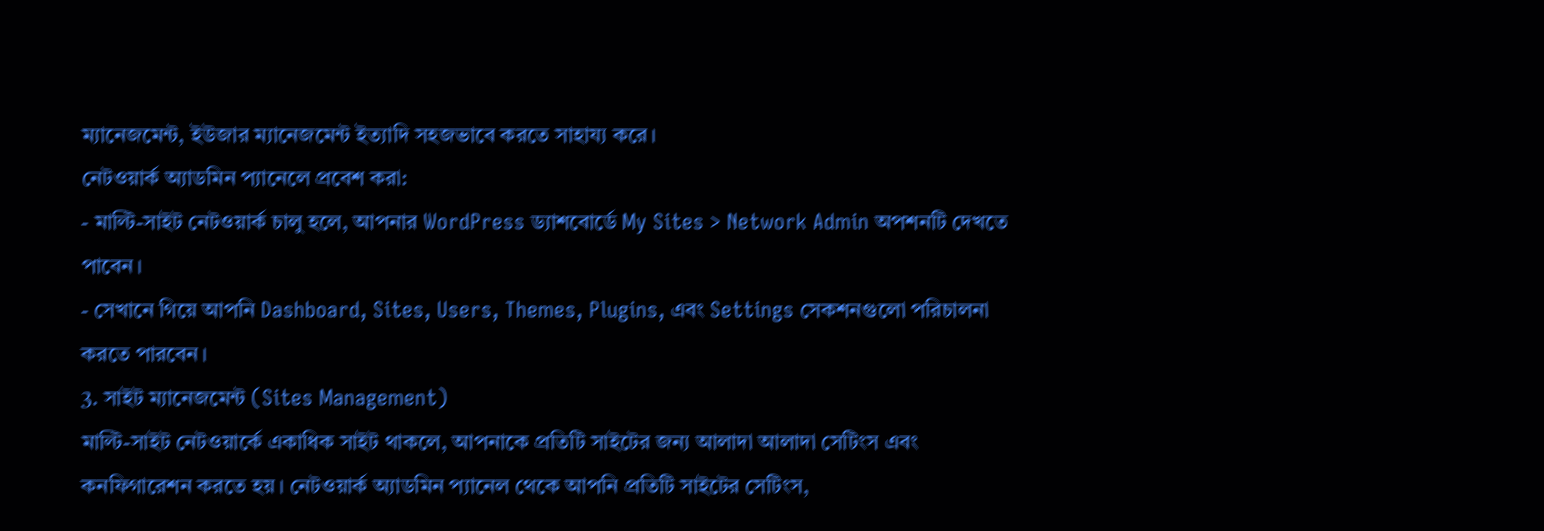ম্যানেজমেন্ট, ইউজার ম্যানেজমেন্ট ইত্যাদি সহজভাবে করতে সাহায্য করে।
নেটওয়ার্ক অ্যাডমিন প্যানেলে প্রবেশ করা:
- মাল্টি-সাইট নেটওয়ার্ক চালু হলে, আপনার WordPress ড্যাশবোর্ডে My Sites > Network Admin অপশনটি দেখতে পাবেন।
- সেখানে গিয়ে আপনি Dashboard, Sites, Users, Themes, Plugins, এবং Settings সেকশনগুলো পরিচালনা করতে পারবেন।
3. সাইট ম্যানেজমেন্ট (Sites Management)
মাল্টি-সাইট নেটওয়ার্কে একাধিক সাইট থাকলে, আপনাকে প্রতিটি সাইটের জন্য আলাদা আলাদা সেটিংস এবং কনফিগারেশন করতে হয়। নেটওয়ার্ক অ্যাডমিন প্যানেল থেকে আপনি প্রতিটি সাইটের সেটিংস,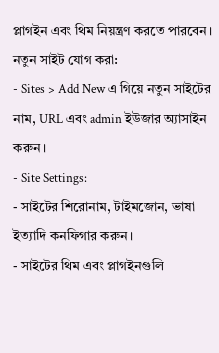প্লাগইন এবং থিম নিয়ন্ত্রণ করতে পারবেন।
নতুন সাইট যোগ করা:
- Sites > Add New এ গিয়ে নতুন সাইটের নাম, URL এবং admin ইউজার অ্যাসাইন করুন।
- Site Settings:
- সাইটের শিরোনাম, টাইমজোন, ভাষা ইত্যাদি কনফিগার করুন।
- সাইটের থিম এবং প্লাগইনগুলি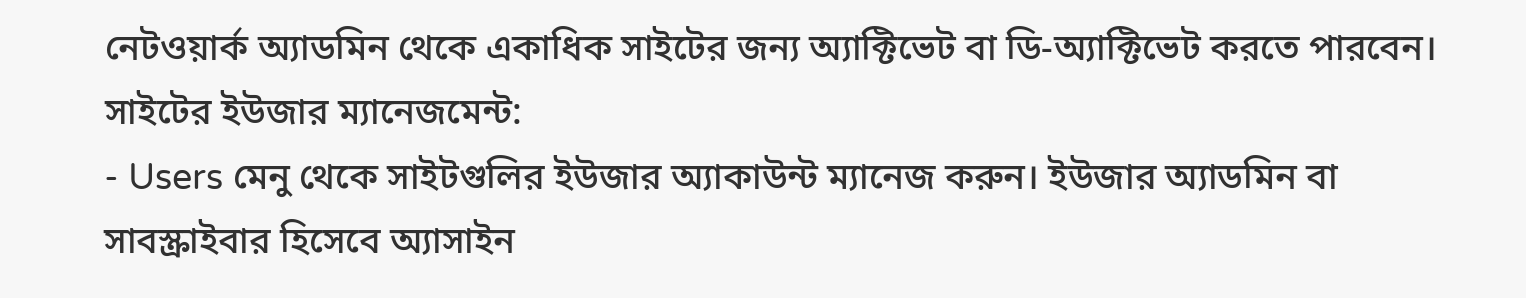নেটওয়ার্ক অ্যাডমিন থেকে একাধিক সাইটের জন্য অ্যাক্টিভেট বা ডি-অ্যাক্টিভেট করতে পারবেন।
সাইটের ইউজার ম্যানেজমেন্ট:
- Users মেনু থেকে সাইটগুলির ইউজার অ্যাকাউন্ট ম্যানেজ করুন। ইউজার অ্যাডমিন বা সাবস্ক্রাইবার হিসেবে অ্যাসাইন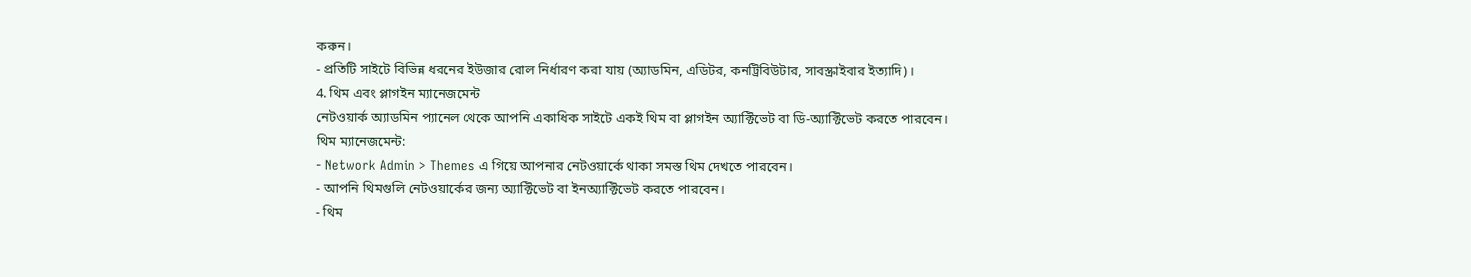করুন।
- প্রতিটি সাইটে বিভিন্ন ধরনের ইউজার রোল নির্ধারণ করা যায় (অ্যাডমিন, এডিটর, কনট্রিবিউটার, সাবস্ক্রাইবার ইত্যাদি)।
4. থিম এবং প্লাগইন ম্যানেজমেন্ট
নেটওয়ার্ক অ্যাডমিন প্যানেল থেকে আপনি একাধিক সাইটে একই থিম বা প্লাগইন অ্যাক্টিভেট বা ডি-অ্যাক্টিভেট করতে পারবেন।
থিম ম্যানেজমেন্ট:
- Network Admin > Themes এ গিয়ে আপনার নেটওয়ার্কে থাকা সমস্ত থিম দেখতে পারবেন।
- আপনি থিমগুলি নেটওয়ার্কের জন্য অ্যাক্টিভেট বা ইনঅ্যাক্টিভেট করতে পারবেন।
- থিম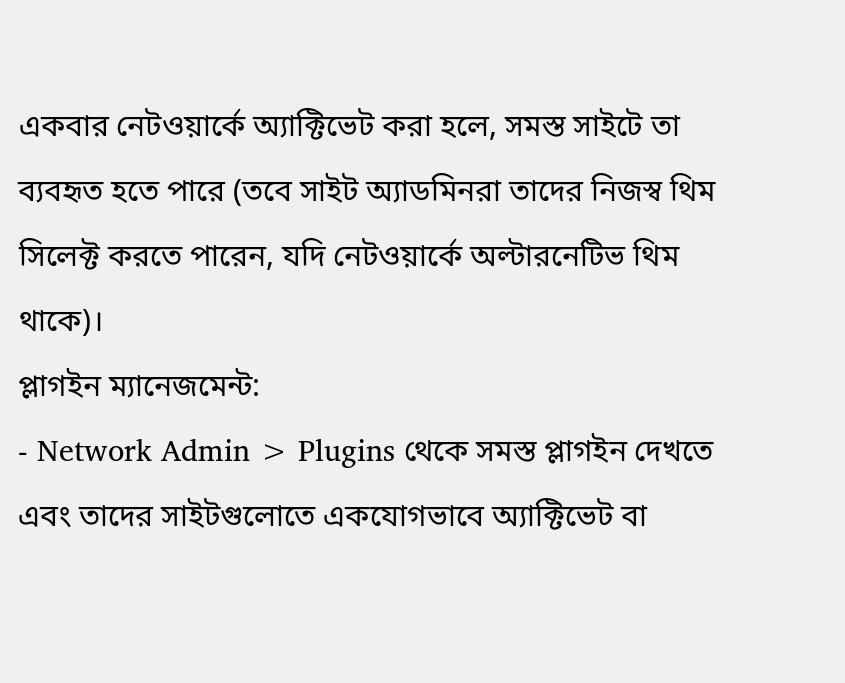একবার নেটওয়ার্কে অ্যাক্টিভেট করা হলে, সমস্ত সাইটে তা ব্যবহৃত হতে পারে (তবে সাইট অ্যাডমিনরা তাদের নিজস্ব থিম সিলেক্ট করতে পারেন, যদি নেটওয়ার্কে অল্টারনেটিভ থিম থাকে)।
প্লাগইন ম্যানেজমেন্ট:
- Network Admin > Plugins থেকে সমস্ত প্লাগইন দেখতে এবং তাদের সাইটগুলোতে একযোগভাবে অ্যাক্টিভেট বা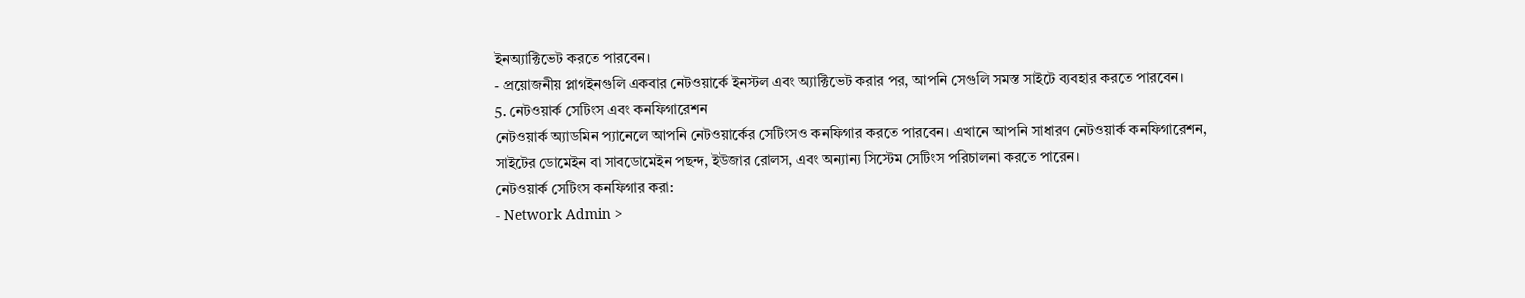ইনঅ্যাক্টিভেট করতে পারবেন।
- প্রয়োজনীয় প্লাগইনগুলি একবার নেটওয়ার্কে ইনস্টল এবং অ্যাক্টিভেট করার পর, আপনি সেগুলি সমস্ত সাইটে ব্যবহার করতে পারবেন।
5. নেটওয়ার্ক সেটিংস এবং কনফিগারেশন
নেটওয়ার্ক অ্যাডমিন প্যানেলে আপনি নেটওয়ার্কের সেটিংসও কনফিগার করতে পারবেন। এখানে আপনি সাধারণ নেটওয়ার্ক কনফিগারেশন, সাইটের ডোমেইন বা সাবডোমেইন পছন্দ, ইউজার রোলস, এবং অন্যান্য সিস্টেম সেটিংস পরিচালনা করতে পারেন।
নেটওয়ার্ক সেটিংস কনফিগার করা:
- Network Admin >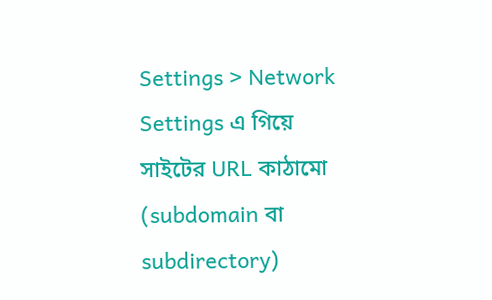Settings > Network Settings এ গিয়ে সাইটের URL কাঠামো (subdomain বা subdirectory)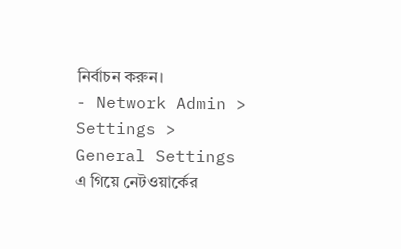নির্বাচন করুন।
- Network Admin > Settings > General Settings এ গিয়ে নেটওয়ার্কের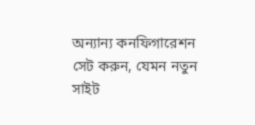অন্যান্য কনফিগারেশন সেট করুন, যেমন নতুন সাইট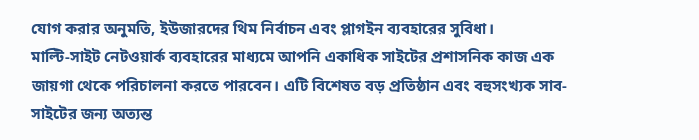যোগ করার অনুমতি, ইউজারদের থিম নির্বাচন এবং প্লাগইন ব্যবহারের সুবিধা।
মাল্টি-সাইট নেটওয়ার্ক ব্যবহারের মাধ্যমে আপনি একাধিক সাইটের প্রশাসনিক কাজ এক জায়গা থেকে পরিচালনা করতে পারবেন। এটি বিশেষত বড় প্রতিষ্ঠান এবং বহুসংখ্যক সাব-সাইটের জন্য অত্যন্ত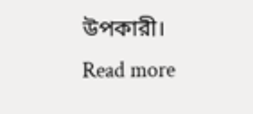উপকারী।
Read more